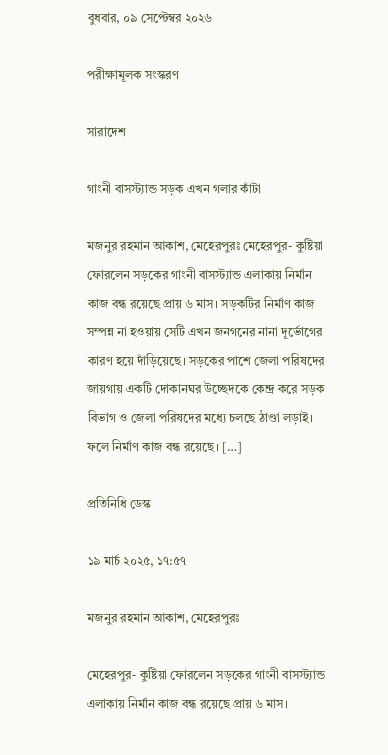বুধবার, ০৯ সেপ্টেম্বর ২০২৬

পরীক্ষামূলক সংস্করণ

সারাদেশ

গাংনী বাসস্ট্যান্ড সড়ক এখন গলার কাঁটা

মজনুর রহমান আকাশ, মেহেরপুরঃ মেহেরপুর- কুষ্টিয়া ফোরলেন সড়কের গাংনী বাসস্ট্যান্ড এলাকায় নির্মান কাজ বন্ধ রয়েছে প্রায় ৬ মাস। সড়কটির নির্মাণ কাজ সম্পন্ন না হওয়ায় সেটি এখন জনগনের নানা দূর্ভোগের কারণ হয়ে দাঁড়িয়েছে। সড়কের পাশে জেলা পরিষদের জায়গায় একটি দোকানঘর উচ্ছেদকে কেন্দ্র করে সড়ক বিভাগ ও জেলা পরিষদের মধ্যে চলছে ঠাণ্ডা লড়াই। ফলে নির্মাণ কাজ বন্ধ রয়েছে। […]

প্রতিনিধি ডেস্ক

১৯ মার্চ ২০২৫, ১৭:৫৭

মজনুর রহমান আকাশ, মেহেরপুরঃ

মেহেরপুর- কুষ্টিয়া ফোরলেন সড়কের গাংনী বাসস্ট্যান্ড এলাকায় নির্মান কাজ বন্ধ রয়েছে প্রায় ৬ মাস।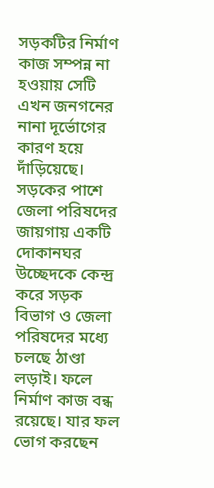সড়কটির নির্মাণ কাজ সম্পন্ন না হওয়ায় সেটি এখন জনগনের নানা দূর্ভোগের কারণ হয়ে দাঁড়িয়েছে। সড়কের পাশে জেলা পরিষদের জায়গায় একটি দোকানঘর উচ্ছেদকে কেন্দ্র করে সড়ক বিভাগ ও জেলা পরিষদের মধ্যে চলছে ঠাণ্ডা লড়াই। ফলে নির্মাণ কাজ বন্ধ রয়েছে। যার ফল ভোগ করছেন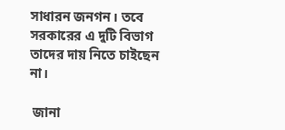সাধারন জনগন। তবে সরকারের এ দুটি বিভাগ তাদের দায় নিতে চাইছেন না।

 জানা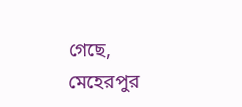গেছে, মেহেরপুর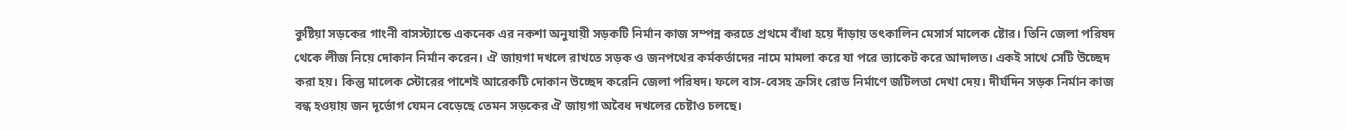কুষ্টিয়া সড়কের গাংনী বাসস্ট্যান্ডে একনেক এর নকশা অনুযায়ী সড়কটি নির্মান কাজ সম্পন্ন করতে প্রথমে বাঁধা হয়ে দাঁড়ায় তৎকালিন মেসার্স মালেক ষ্টোর। তিনি জেলা পরিষদ থেকে লীজ নিয়ে দোকান নির্মান করেন। ঐ জায়গা দখলে রাখতে সড়ক ও জনপথের কর্মকর্তাদের নামে মামলা করে যা পরে ভ্যাকেট করে আদালত। একই সাথে সেটি উচ্ছেদ করা হয়। কিন্তু মালেক স্টোরের পাশেই আরেকটি দোকান উচ্ছেদ করেনি জেলা পরিষদ। ফলে বাস-বেসহ ক্রসিং রোড নির্মাণে জটিলতা দেখা দেয়। দীর্ঘদিন সড়ক নির্মান কাজ বন্ধ হওয়ায় জন দূর্ভোগ যেমন বেড়েছে তেমন সড়কের ঐ জায়গা অবৈধ দখলের চেষ্টাও চলছে।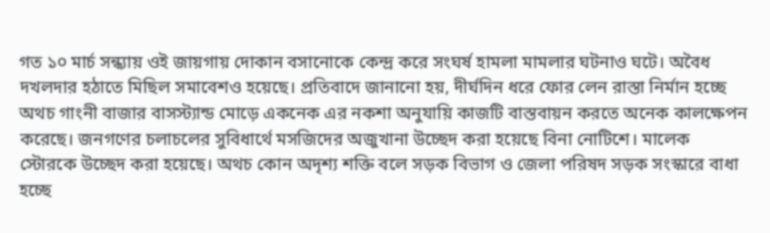গত ১০ মার্চ সন্ধ্যায় ওই জায়গায় দোকান বসানোকে কেন্দ্র করে সংঘর্ষ হামলা মামলার ঘটনাও ঘটে। অবৈধ দখলদার হঠাতে মিছিল সমাবেশও হয়েছে। প্রতিবাদে জানানো হয়, দীর্ঘদিন ধরে ফোর লেন রাস্তা নির্মান হচ্ছে অথচ গাংনী বাজার বাসস্ট্যান্ড মোড়ে একনেক এর নকশা অনুযায়ি কাজটি বাস্তবায়ন করতে অনেক কালক্ষেপন করেছে। জনগণের চলাচলের সুবিধার্থে মসজিদের অজুখানা উচ্ছেদ করা হয়েছে বিনা নোটিশে। মালেক স্টোরকে উচ্ছেদ করা হয়েছে। অথচ কোন অদৃশ্য শক্তি বলে সড়ক বিভাগ ও জেলা পরিষদ সড়ক সংস্কারে বাধা হচ্ছে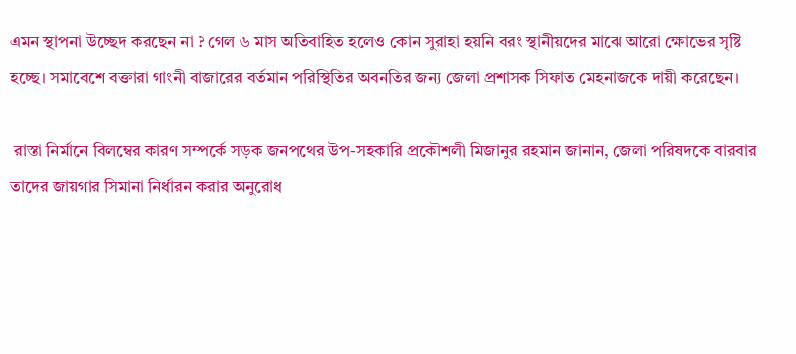এমন স্থাপনা উচ্ছেদ করছেন না ? গেল ৬ মাস অতিবাহিত হলেও কোন সুরাহা হয়নি বরং স্থানীয়দের মাঝে আরো ক্ষোভের সৃষ্টি হচ্ছে। সমাবেশে বক্তারা গাংনী বাজারের বর্তমান পরিস্থিতির অবনতির জন্য জেলা প্রশাসক সিফাত মেহনাজকে দায়ী করেছেন।

 রাস্তা নির্মানে বিলম্বের কারণ সম্পর্কে সড়ক জনপথের উপ-সহকারি প্রকৌশলী মিজানুর রহমান জানান, জেলা পরিষদকে বারবার তাদের জায়গার সিমানা নির্ধারন করার অনুরোধ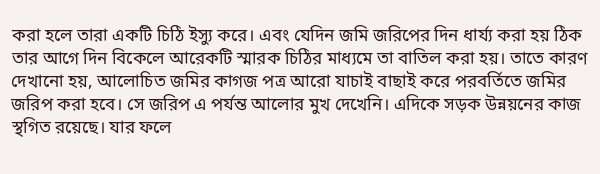করা হলে তারা একটি চিঠি ইস্যু করে। এবং যেদিন জমি জরিপের দিন ধার্য্য করা হয় ঠিক তার আগে দিন বিকেলে আরেকটি স্মারক চিঠির মাধ্যমে তা বাতিল করা হয়। তাতে কারণ দেখানো হয়, আলোচিত জমির কাগজ পত্র আরো যাচাই বাছাই করে পরবর্তিতে জমির জরিপ করা হবে। সে জরিপ এ পর্যন্ত আলোর মুখ দেখেনি। এদিকে সড়ক উন্নয়নের কাজ স্থগিত রয়েছে। যার ফলে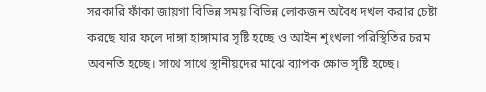সরকারি ফাঁকা জায়গা বিভিন্ন সময় বিভিন্ন লোকজন অবৈধ দখল করার চেষ্টা করছে যার ফলে দাঙ্গা হাঙ্গামার সৃষ্টি হচ্ছে ও আইন শৃংখলা পরিস্থিতির চরম অবনতি হচ্ছে। সাথে সাথে স্থানীয়দের মাঝে ব্যাপক ক্ষোভ সৃষ্টি হচ্ছে।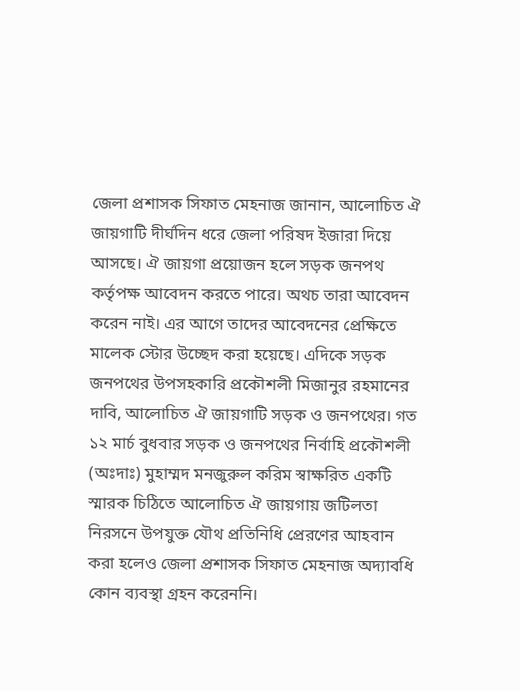জেলা প্রশাসক সিফাত মেহনাজ জানান, আলোচিত ঐ জায়গাটি দীর্ঘদিন ধরে জেলা পরিষদ ইজারা দিয়ে আসছে। ঐ জায়গা প্রয়োজন হলে সড়ক জনপথ কর্তৃপক্ষ আবেদন করতে পারে। অথচ তারা আবেদন করেন নাই। এর আগে তাদের আবেদনের প্রেক্ষিতে মালেক স্টোর উচ্ছেদ করা হয়েছে। এদিকে সড়ক জনপথের উপসহকারি প্রকৌশলী মিজানুর রহমানের দাবি, আলোচিত ঐ জায়গাটি সড়ক ও জনপথের। গত ১২ মার্চ বুধবার সড়ক ও জনপথের নির্বাহি প্রকৌশলী (অঃদাঃ) মুহাম্মদ মনজুরুল করিম স্বাক্ষরিত একটি স্মারক চিঠিতে আলোচিত ঐ জায়গায় জটিলতা নিরসনে উপযুক্ত যৌথ প্রতিনিধি প্রেরণের আহবান করা হলেও জেলা প্রশাসক সিফাত মেহনাজ অদ্যাবধি কোন ব্যবস্থা গ্রহন করেননি।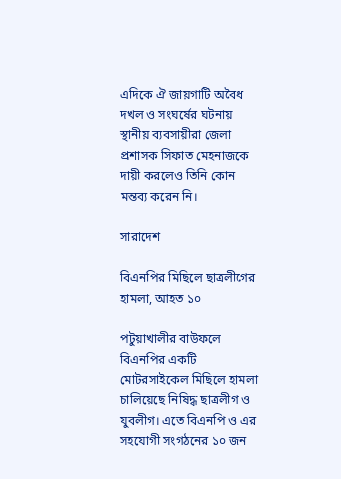এদিকে ঐ জায়গাটি অবৈধ দখল ও সংঘর্ষের ঘটনায় স্থানীয় ব্যবসায়ীরা জেলা প্রশাসক সিফাত মেহনাজকে দায়ী করলেও তিনি কোন মন্তব্য করেন নি।

সারাদেশ

বিএনপির মিছিলে ছাত্রলীগের হামলা, আহত ১০

পটুয়াখালীর বাউফলে বিএনপির একটি মোটরসাইকেল মিছিলে হামলা চালিয়েছে নিষিদ্ধ ছাত্রলীগ ও যুবলীগ। এতে বিএনপি ও এর সহযোগী সংগঠনের ১০ জন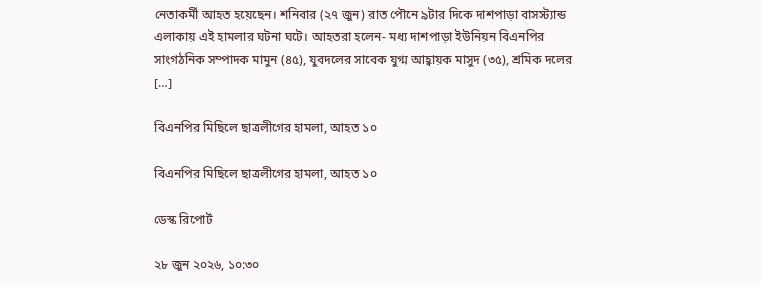নেতাকর্মী আহত হয়েছেন। শনিবার (২৭ জুন) রাত পৌনে ৯টার দিকে দাশপাড়া বাসস্ট্যান্ড এলাকায় এই হামলার ঘটনা ঘটে। আহতরা হলেন- মধ্য দাশপাড়া ইউনিয়ন বিএনপির সাংগঠনিক সম্পাদক মামুন (৪৫), যুবদলের সাবেক যুগ্ম আহ্বায়ক মাসুদ (৩৫), শ্রমিক দলের […]

বিএনপির মিছিলে ছাত্রলীগের হামলা, আহত ১০

বিএনপির মিছিলে ছাত্রলীগের হামলা, আহত ১০

ডেস্ক রিপোর্ট

২৮ জুন ২০২৬, ১০:৩০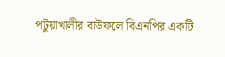পটুয়াখালীর বাউফলে বিএনপির একটি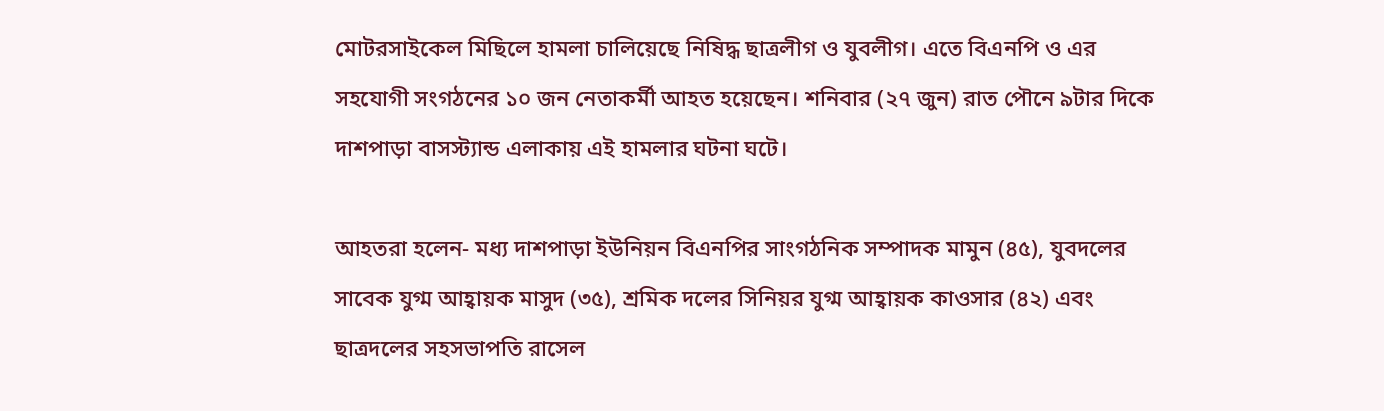মোটরসাইকেল মিছিলে হামলা চালিয়েছে নিষিদ্ধ ছাত্রলীগ ও যুবলীগ। এতে বিএনপি ও এর সহযোগী সংগঠনের ১০ জন নেতাকর্মী আহত হয়েছেন। শনিবার (২৭ জুন) রাত পৌনে ৯টার দিকে দাশপাড়া বাসস্ট্যান্ড এলাকায় এই হামলার ঘটনা ঘটে।

আহতরা হলেন- মধ্য দাশপাড়া ইউনিয়ন বিএনপির সাংগঠনিক সম্পাদক মামুন (৪৫), যুবদলের সাবেক যুগ্ম আহ্বায়ক মাসুদ (৩৫), শ্রমিক দলের সিনিয়র যুগ্ম আহ্বায়ক কাওসার (৪২) এবং ছাত্রদলের সহসভাপতি রাসেল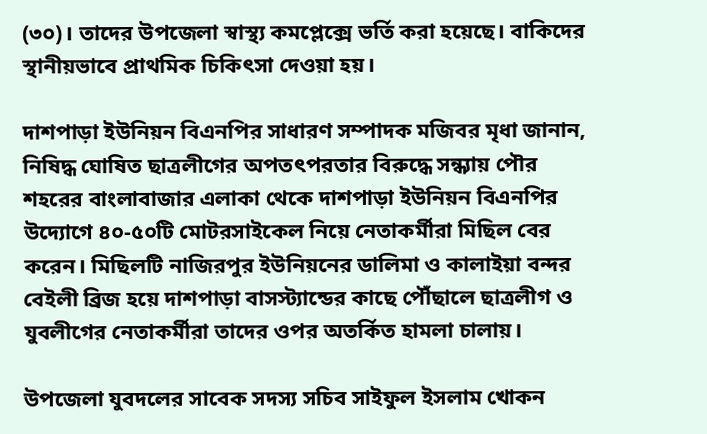(৩০)। তাদের উপজেলা স্বাস্থ্য কমপ্লেক্সে ভর্তি করা হয়েছে। বাকিদের স্থানীয়ভাবে প্রাথমিক চিকিৎসা দেওয়া হয়।

দাশপাড়া ইউনিয়ন বিএনপির সাধারণ সম্পাদক মজিবর মৃধা জানান, নিষিদ্ধ ঘোষিত ছাত্রলীগের অপতৎপরতার বিরুদ্ধে সন্ধ্যায় পৌর শহরের বাংলাবাজার এলাকা থেকে দাশপাড়া ইউনিয়ন বিএনপির উদ্যোগে ৪০-৫০টি মোটরসাইকেল নিয়ে নেতাকর্মীরা মিছিল বের করেন। মিছিলটি নাজিরপুর ইউনিয়নের ডালিমা ও কালাইয়া বন্দর বেইলী ব্রিজ হয়ে দাশপাড়া বাসস্ট্যান্ডের কাছে পৌঁছালে ছাত্রলীগ ও যুবলীগের নেতাকর্মীরা তাদের ওপর অতর্কিত হামলা চালায়।

উপজেলা যুবদলের সাবেক সদস্য সচিব সাইফুল ইসলাম খোকন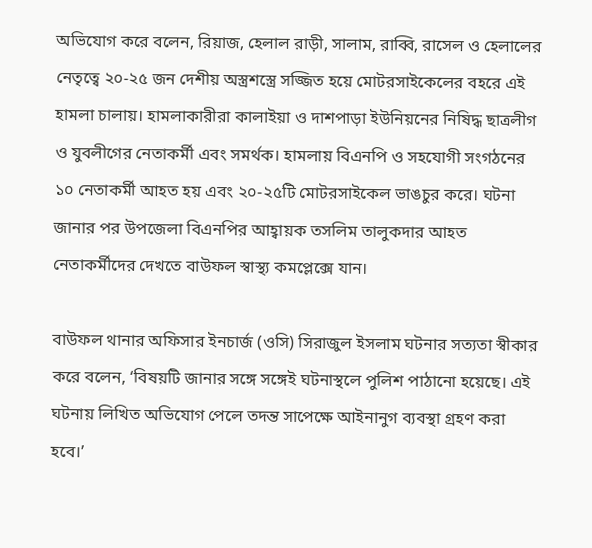অভিযোগ করে বলেন, রিয়াজ, হেলাল রাড়ী, সালাম, রাব্বি, রাসেল ও হেলালের নেতৃত্বে ২০-২৫ জন দেশীয় অস্ত্রশস্ত্রে সজ্জিত হয়ে মোটরসাইকেলের বহরে এই হামলা চালায়। হামলাকারীরা কালাইয়া ও দাশপাড়া ইউনিয়নের নিষিদ্ধ ছাত্রলীগ ও যুবলীগের নেতাকর্মী এবং সমর্থক। হামলায় বিএনপি ও সহযোগী সংগঠনের ১০ নেতাকর্মী আহত হয় এবং ২০-২৫টি মোটরসাইকেল ভাঙচুর করে। ঘটনা জানার পর উপজেলা বিএনপির আহ্বায়ক তসলিম তালুকদার আহত নেতাকর্মীদের দেখতে বাউফল স্বাস্থ্য কমপ্লেক্সে যান।

বাউফল থানার অফিসার ইনচার্জ (ওসি) সিরাজুল ইসলাম ঘটনার সত্যতা স্বীকার করে বলেন, ‘বিষয়টি জানার সঙ্গে সঙ্গেই ঘটনাস্থলে পুলিশ পাঠানো হয়েছে। এই ঘটনায় লিখিত অভিযোগ পেলে তদন্ত সাপেক্ষে আইনানুগ ব্যবস্থা গ্রহণ করা হবে।’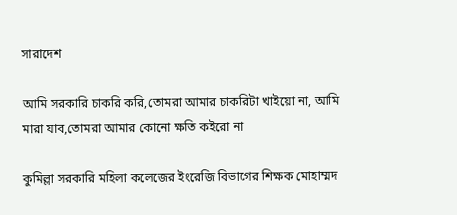সারাদেশ

আমি সরকারি চাকরি করি,তোমরা আমার চাকরিটা খাইয়ো না, আমি মারা যাব,তোমরা আমার কোনো ক্ষতি কইরো না

কুমিল্লা সরকারি মহিলা কলেজের ইংরেজি বিভাগের শিক্ষক মোহাম্মদ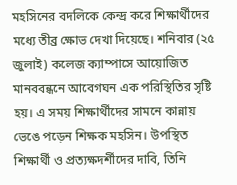মহসিনের বদলিকে কেন্দ্র করে শিক্ষার্থীদের মধ্যে তীব্র ক্ষোভ দেখা দিয়েছে। শনিবার (২৫ জুলাই) কলেজ ক্যাম্পাসে আয়োজিত মানববন্ধনে আবেগঘন এক পরিস্থিতির সৃষ্টি হয়। এ সময় শিক্ষার্থীদের সামনে কান্নায় ভেঙে পড়েন শিক্ষক মহসিন। উপস্থিত শিক্ষার্থী ও প্রত্যক্ষদর্শীদের দাবি, তিনি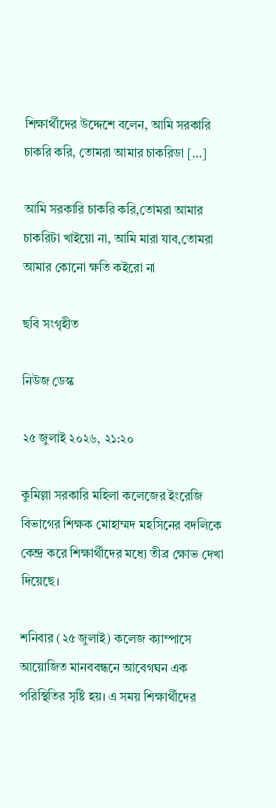শিক্ষার্থীদের উদ্দেশে বলেন, আমি সরকারি চাকরি করি, তোমরা আমার চাকরিডা […]

আমি সরকারি চাকরি করি,তোমরা আমার চাকরিটা খাইয়ো না, আমি মারা যাব,তোমরা আমার কোনো ক্ষতি কইরো না

ছবি সংগৃহীত

নিউজ ডেস্ক

২৫ জুলাই ২০২৬, ২১:২০

কুমিল্লা সরকারি মহিলা কলেজের ইংরেজি বিভাগের শিক্ষক মোহাম্মদ মহসিনের বদলিকে কেন্দ্র করে শিক্ষার্থীদের মধ্যে তীব্র ক্ষোভ দেখা দিয়েছে।

শনিবার (২৫ জুলাই) কলেজ ক্যাম্পাসে আয়োজিত মানববন্ধনে আবেগঘন এক পরিস্থিতির সৃষ্টি হয়। এ সময় শিক্ষার্থীদের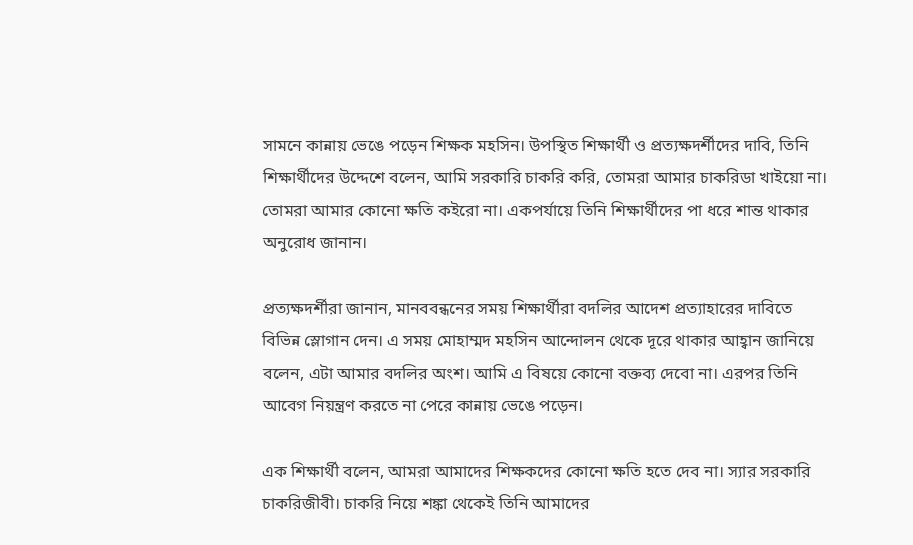সামনে কান্নায় ভেঙে পড়েন শিক্ষক মহসিন। উপস্থিত শিক্ষার্থী ও প্রত্যক্ষদর্শীদের দাবি, তিনি শিক্ষার্থীদের উদ্দেশে বলেন, আমি সরকারি চাকরি করি, তোমরা আমার চাকরিডা খাইয়ো না। তোমরা আমার কোনো ক্ষতি কইরো না। একপর্যায়ে তিনি শিক্ষার্থীদের পা ধরে শান্ত থাকার অনুরোধ জানান।

প্রত্যক্ষদর্শীরা জানান, মানববন্ধনের সময় শিক্ষার্থীরা বদলির আদেশ প্রত্যাহারের দাবিতে বিভিন্ন স্লোগান দেন। এ সময় মোহাম্মদ মহসিন আন্দোলন থেকে দূরে থাকার আহ্বান জানিয়ে বলেন, এটা আমার বদলির অংশ। আমি এ বিষয়ে কোনো বক্তব্য দেবো না। এরপর তিনি আবেগ নিয়ন্ত্রণ করতে না পেরে কান্নায় ভেঙে পড়েন।

এক শিক্ষার্থী বলেন, আমরা আমাদের শিক্ষকদের কোনো ক্ষতি হতে দেব না। স্যার সরকারি চাকরিজীবী। চাকরি নিয়ে শঙ্কা থেকেই তিনি আমাদের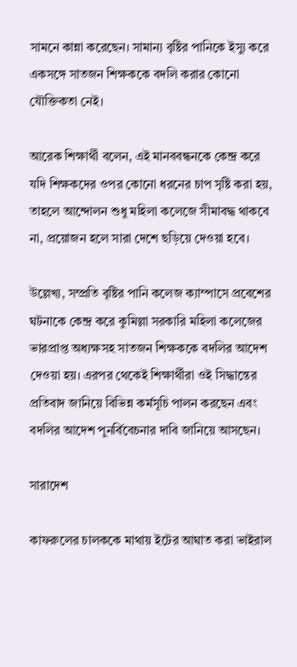সামনে কান্না করেছেন। সামান্য বৃষ্টির পানিকে ইস্যু করে একসঙ্গে সাতজন শিক্ষককে বদলি করার কোনো যৌক্তিকতা নেই।

আরেক শিক্ষার্থী বলেন, এই মানববন্ধনকে কেন্দ্র করে যদি শিক্ষকদের ওপর কোনো ধরনের চাপ সৃষ্টি করা হয়, তাহলে আন্দোলন শুধু মহিলা কলেজে সীমাবদ্ধ থাকবে না, প্রয়োজন হলে সারা দেশে ছড়িয়ে দেওয়া হবে।

উল্লেখ্য, সম্প্রতি বৃষ্টির পানি কলেজ ক্যাম্পাসে প্রবেশের ঘটনাকে কেন্দ্র করে কুমিল্লা সরকারি মহিলা কলেজের ভারপ্রাপ্ত অধ্যক্ষসহ সাতজন শিক্ষককে বদলির আদেশ দেওয়া হয়। এরপর থেকেই শিক্ষার্থীরা ওই সিদ্ধান্তের প্রতিবাদ জানিয়ে বিভিন্ন কর্মসূচি পালন করছেন এবং বদলির আদেশ পুনর্বিবেচনার দাবি জানিয়ে আসছেন।

সারাদেশ

কাফরুলের চালককে মাথায় ইটের আঘাত করা ভাইরাল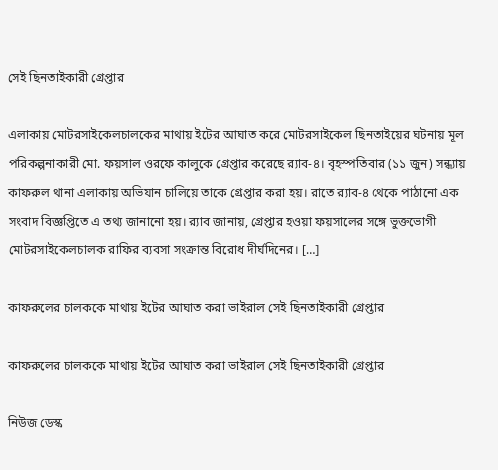সেই ছিনতাইকারী গ্রেপ্তার

এলাকায় মোটরসাইকেলচালকের মাথায় ইটের আঘাত করে মোটরসাইকেল ছিনতাইয়ের ঘটনায় মূল পরিকল্পনাকারী মো. ফয়সাল ওরফে কালুকে গ্রেপ্তার করেছে র‌্যাব-৪। বৃহস্পতিবার (১১ জুন) সন্ধ্যায় কাফরুল থানা এলাকায় অভিযান চালিয়ে তাকে গ্রেপ্তার করা হয়। রাতে র‌্যাব-৪ থেকে পাঠানো এক সংবাদ বিজ্ঞপ্তিতে এ তথ্য জানানো হয়। র‌্যাব জানায়, গ্রেপ্তার হওয়া ফয়সালের সঙ্গে ভুক্তভোগী মোটরসাইকেলচালক রাফির ব্যবসা সংক্রান্ত বিরোধ দীর্ঘদিনের। […]

কাফরুলের চালককে মাথায় ইটের আঘাত করা ভাইরাল সেই ছিনতাইকারী গ্রেপ্তার

কাফরুলের চালককে মাথায় ইটের আঘাত করা ভাইরাল সেই ছিনতাইকারী গ্রেপ্তার

নিউজ ডেস্ক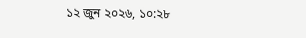১২ জুন ২০২৬, ১০:২৮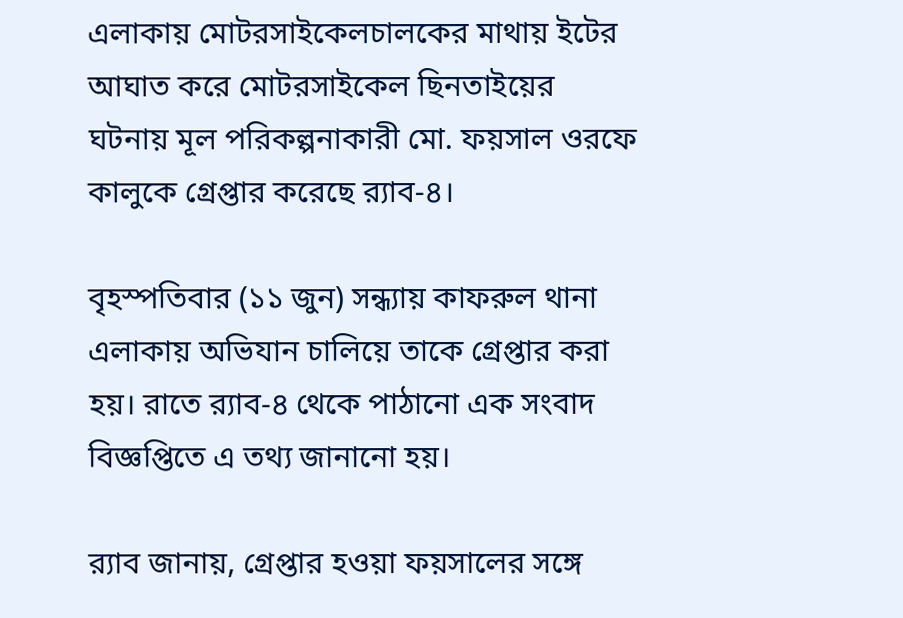এলাকায় মোটরসাইকেলচালকের মাথায় ইটের আঘাত করে মোটরসাইকেল ছিনতাইয়ের ঘটনায় মূল পরিকল্পনাকারী মো. ফয়সাল ওরফে কালুকে গ্রেপ্তার করেছে র‌্যাব-৪।

বৃহস্পতিবার (১১ জুন) সন্ধ্যায় কাফরুল থানা এলাকায় অভিযান চালিয়ে তাকে গ্রেপ্তার করা হয়। রাতে র‌্যাব-৪ থেকে পাঠানো এক সংবাদ বিজ্ঞপ্তিতে এ তথ্য জানানো হয়।

র‌্যাব জানায়, গ্রেপ্তার হওয়া ফয়সালের সঙ্গে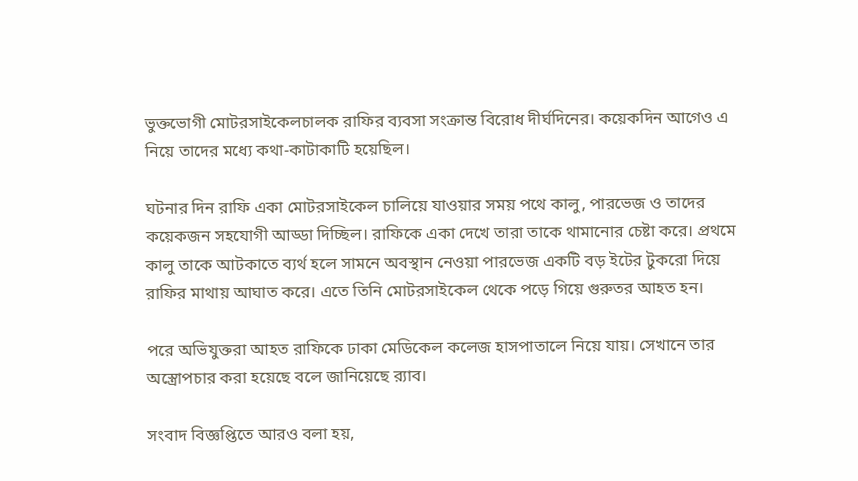ভুক্তভোগী মোটরসাইকেলচালক রাফির ব্যবসা সংক্রান্ত বিরোধ দীর্ঘদিনের। কয়েকদিন আগেও এ নিয়ে তাদের মধ্যে কথা-কাটাকাটি হয়েছিল।

ঘটনার দিন রাফি একা মোটরসাইকেল চালিয়ে যাওয়ার সময় পথে কালু, পারভেজ ও তাদের কয়েকজন সহযোগী আড্ডা দিচ্ছিল। রাফিকে একা দেখে তারা তাকে থামানোর চেষ্টা করে। প্রথমে কালু তাকে আটকাতে ব্যর্থ হলে সামনে অবস্থান নেওয়া পারভেজ একটি বড় ইটের টুকরো দিয়ে রাফির মাথায় আঘাত করে। এতে তিনি মোটরসাইকেল থেকে পড়ে গিয়ে গুরুতর আহত হন।

পরে অভিযুক্তরা আহত রাফিকে ঢাকা মেডিকেল কলেজ হাসপাতালে নিয়ে যায়। সেখানে তার অস্ত্রোপচার করা হয়েছে বলে জানিয়েছে র‌্যাব।

সংবাদ বিজ্ঞপ্তিতে আরও বলা হয়,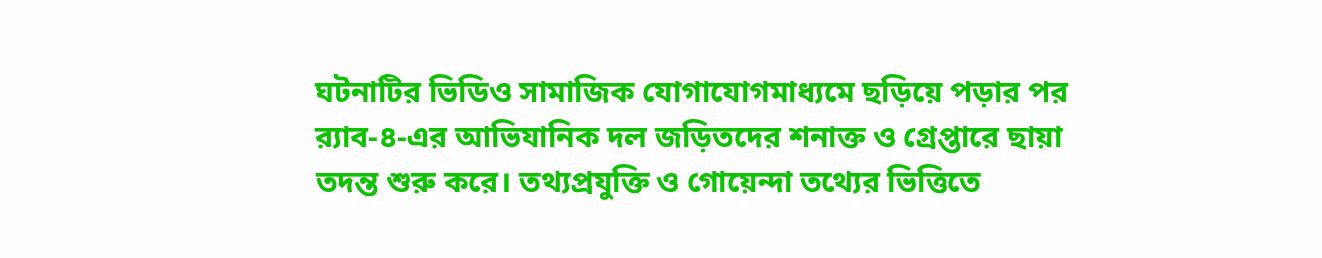ঘটনাটির ভিডিও সামাজিক যোগাযোগমাধ্যমে ছড়িয়ে পড়ার পর র‌্যাব-৪-এর আভিযানিক দল জড়িতদের শনাক্ত ও গ্রেপ্তারে ছায়া তদন্ত শুরু করে। তথ্যপ্রযুক্তি ও গোয়েন্দা তথ্যের ভিত্তিতে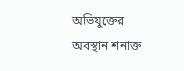অভিযুক্তের অবস্থান শনাক্ত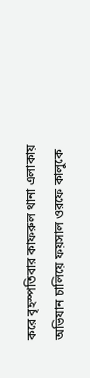করে বৃহস্পতিবার কাফরুল থানা এলাকায় অভিযান চালিয়ে ফয়সাল ওরফে কালুকে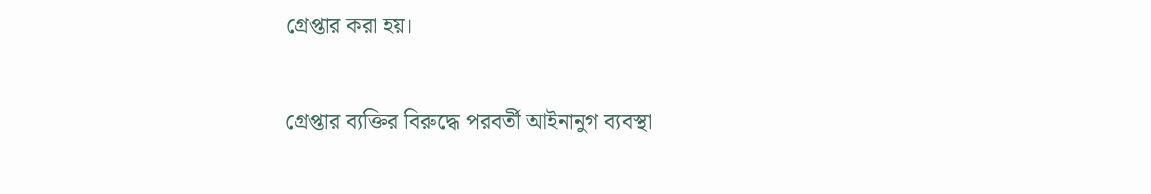গ্রেপ্তার করা হয়।

গ্রেপ্তার ব্যক্তির বিরুদ্ধে পরবর্তী আইনানুগ ব্যবস্থা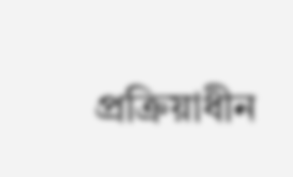প্রক্রিয়াধীন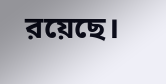রয়েছে।